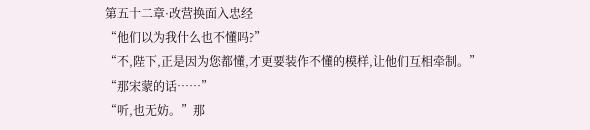第五十二章·改营换面入忠经
“他们以为我什么也不懂吗?”
“不,陛下,正是因为您都懂,才更要装作不懂的模样,让他们互相牵制。”
“那宋蒙的话……”
“听,也无妨。”那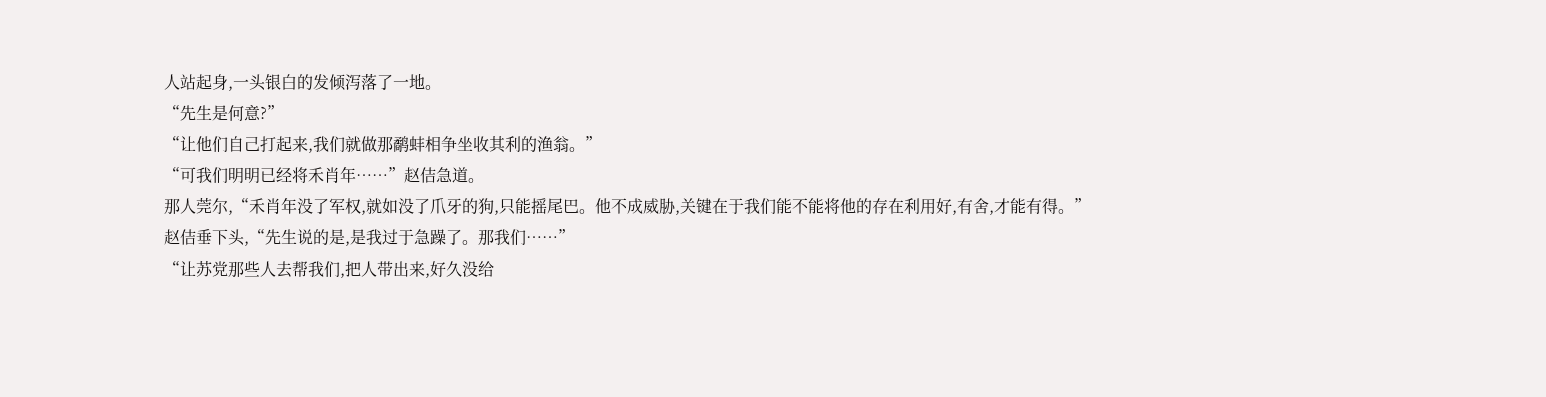人站起身,一头银白的发倾泻落了一地。
“先生是何意?”
“让他们自己打起来,我们就做那鹬蚌相争坐收其利的渔翁。”
“可我们明明已经将禾肖年……”赵佶急道。
那人莞尔,“禾肖年没了军权,就如没了爪牙的狗,只能摇尾巴。他不成威胁,关键在于我们能不能将他的存在利用好,有舍,才能有得。”
赵佶垂下头,“先生说的是,是我过于急躁了。那我们……”
“让苏党那些人去帮我们,把人带出来,好久没给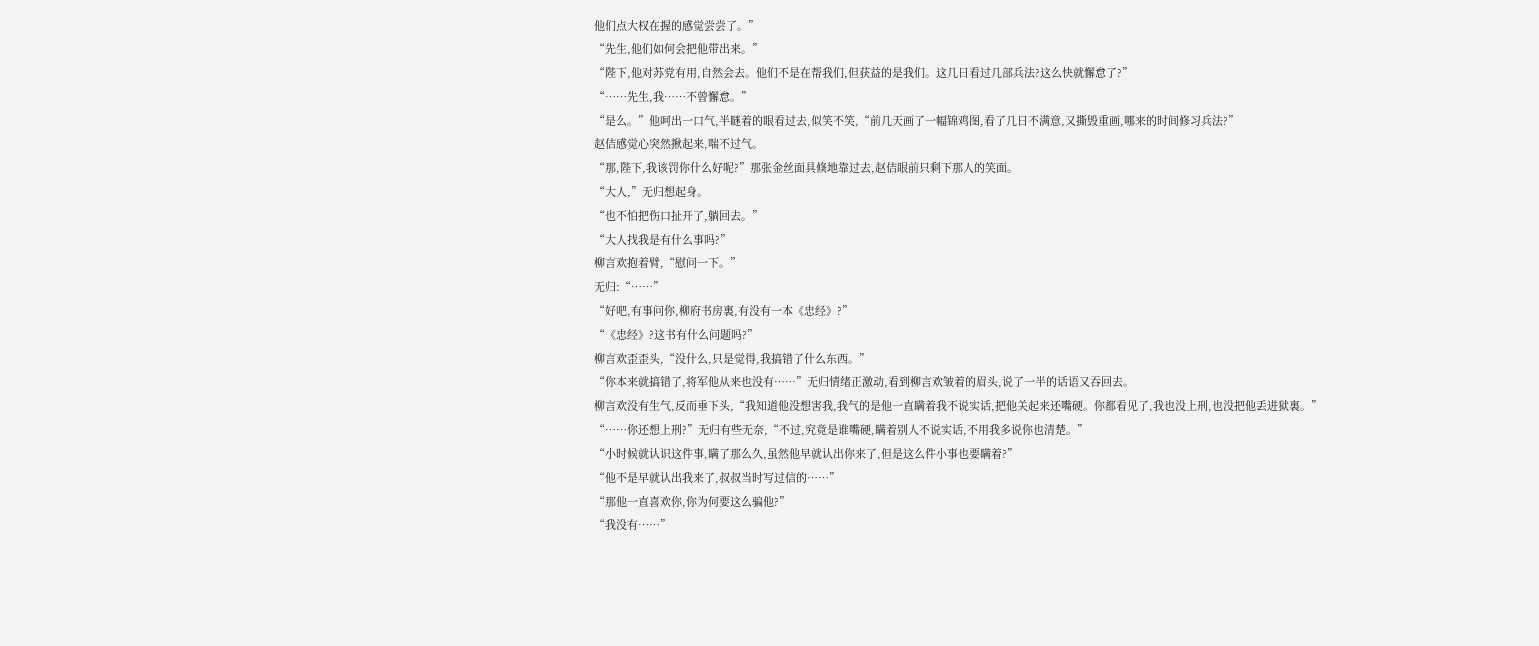他们点大权在握的感觉尝尝了。”
“先生,他们如何会把他带出来。”
“陛下,他对苏党有用,自然会去。他们不是在帮我们,但获益的是我们。这几日看过几部兵法?这么快就懈怠了?”
“……先生,我……不曾懈怠。”
“是么。”他呵出一口气,半瞇着的眼看过去,似笑不笑,“前几天画了一幅锦鸡图,看了几日不满意,又撕毁重画,哪来的时间修习兵法?”
赵佶感觉心突然揪起来,喘不过气。
“那,陛下,我该罚你什么好呢?”那张金丝面具倏地靠过去,赵佶眼前只剩下那人的笑面。
“大人,”无归想起身。
“也不怕把伤口扯开了,躺回去。”
“大人找我是有什么事吗?”
柳言欢抱着臂,“慰问一下。”
无归:“……”
“好吧,有事问你,柳府书房裏,有没有一本《忠经》?”
“《忠经》?这书有什么问题吗?”
柳言欢歪歪头,“没什么,只是觉得,我搞错了什么东西。”
“你本来就搞错了,将军他从来也没有……”无归情绪正激动,看到柳言欢皱着的眉头,说了一半的话语又吞回去。
柳言欢没有生气,反而垂下头,“我知道他没想害我,我气的是他一直瞒着我不说实话,把他关起来还嘴硬。你都看见了,我也没上刑,也没把他丢进狱裏。”
“……你还想上刑?”无归有些无奈,“不过,究竟是谁嘴硬,瞒着别人不说实话,不用我多说你也清楚。”
“小时候就认识这件事,瞒了那么久,虽然他早就认出你来了,但是这么件小事也要瞒着?”
“他不是早就认出我来了,叔叔当时写过信的……”
“那他一直喜欢你,你为何要这么骗他?”
“我没有……”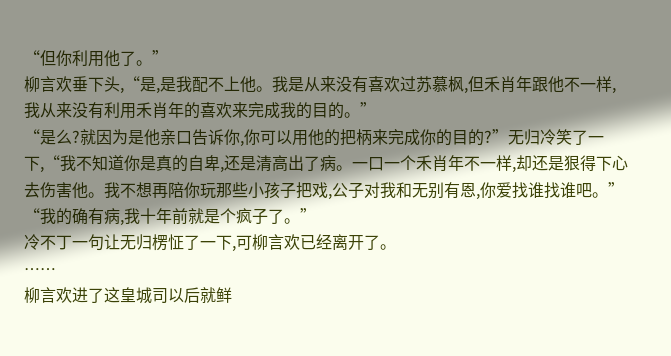“但你利用他了。”
柳言欢垂下头,“是,是我配不上他。我是从来没有喜欢过苏慕枫,但禾肖年跟他不一样,我从来没有利用禾肖年的喜欢来完成我的目的。”
“是么?就因为是他亲口告诉你,你可以用他的把柄来完成你的目的?”无归冷笑了一下,“我不知道你是真的自卑,还是清高出了病。一口一个禾肖年不一样,却还是狠得下心去伤害他。我不想再陪你玩那些小孩子把戏,公子对我和无别有恩,你爱找谁找谁吧。”
“我的确有病,我十年前就是个疯子了。”
冷不丁一句让无归楞怔了一下,可柳言欢已经离开了。
……
柳言欢进了这皇城司以后就鲜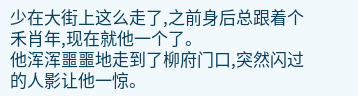少在大街上这么走了,之前身后总跟着个禾肖年,现在就他一个了。
他浑浑噩噩地走到了柳府门口,突然闪过的人影让他一惊。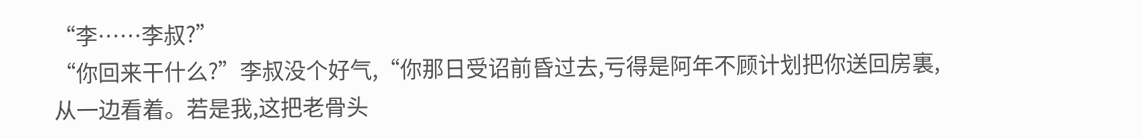“李……李叔?”
“你回来干什么?”李叔没个好气,“你那日受诏前昏过去,亏得是阿年不顾计划把你送回房裏,从一边看着。若是我,这把老骨头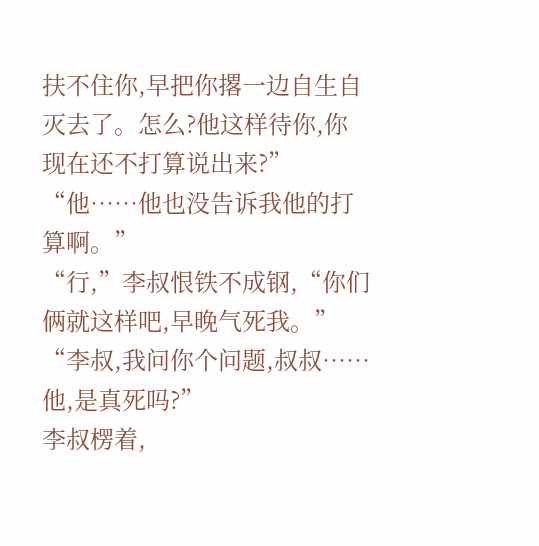扶不住你,早把你撂一边自生自灭去了。怎么?他这样待你,你现在还不打算说出来?”
“他……他也没告诉我他的打算啊。”
“行,”李叔恨铁不成钢,“你们俩就这样吧,早晚气死我。”
“李叔,我问你个问题,叔叔……他,是真死吗?”
李叔楞着,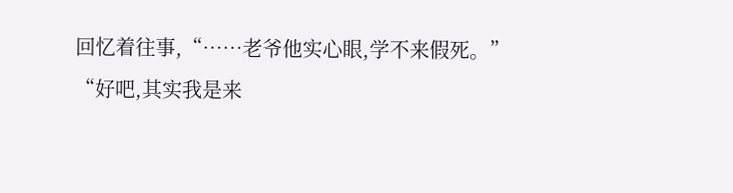回忆着往事,“……老爷他实心眼,学不来假死。”
“好吧,其实我是来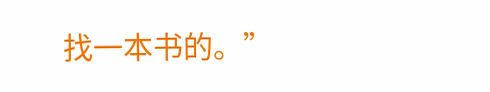找一本书的。”